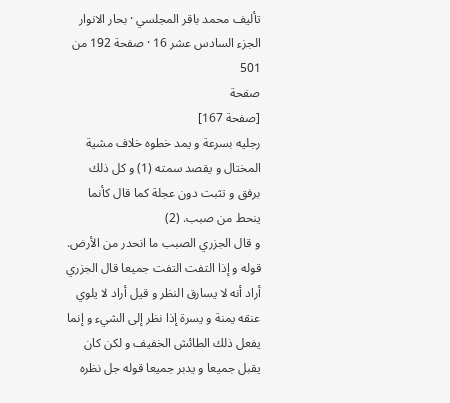تأليف محمد باقر المجلسي · بحار الانوار الجزء السادس عشر 16 · صفحة 192 من 501
صفحة
[صفحة 167]
رجليه بسرعة و يمد خطوه خلاف مشية المختال و يقصد سمته (1) و كل ذلك برفق و تثبت دون عجلة كما قال كأنما ينحط من صبب. (2)
و قال الجزري الصبب ما انحدر من الأرض.
قوله و إذا التفت التفت جميعا قال الجزري أراد أنه لا يسارق النظر و قيل أراد لا يلوي عنقه يمنة و يسرة إذا نظر إلى الشيء و إنما يفعل ذلك الطائش الخفيف و لكن كان يقبل جميعا و يدبر جميعا قوله جل نظره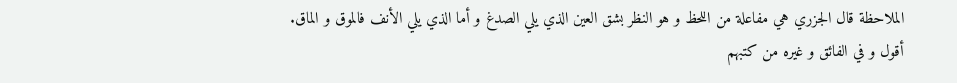الملاحظة قال الجزري هي مفاعلة من اللحظ و هو النظر بشق العين الذي يلي الصدغ و أما الذي يلي الأنف فالموق و الماق.
أقول و في الفائق و غيره من كتبهم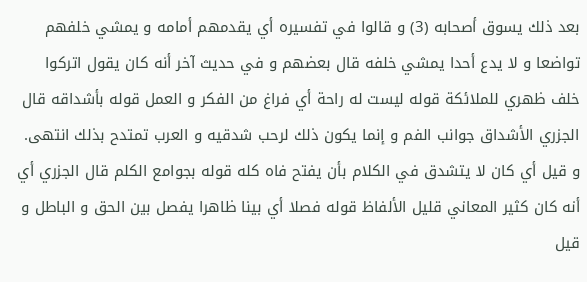بعد ذلك يسوق أصحابه (3) و قالوا في تفسيره أي يقدمهم أمامه و يمشي خلفهم تواضعا و لا يدع أحدا يمشي خلفه قال بعضهم و في حديث آخر أنه كان يقول اتركوا خلف ظهري للملائكة قوله ليست له راحة أي فراغ من الفكر و العمل قوله بأشداقه قال الجزري الأشداق جوانب الفم و إنما يكون ذلك لرحب شدقيه و العرب تمتدح بذلك انتهى. و قيل أي كان لا يتشدق في الكلام بأن يفتح فاه كله قوله بجوامع الكلم قال الجزري أي أنه كان كثير المعاني قليل الألفاظ قوله فصلا أي بينا ظاهرا يفصل بين الحق و الباطل و قيل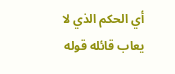أي الحكم الذي لا يعاب قائله قوله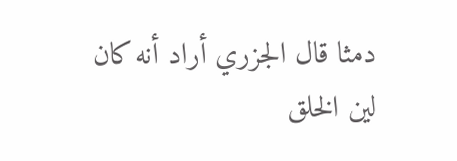دمثا قال الجزري أراد أنه كان لين الخلق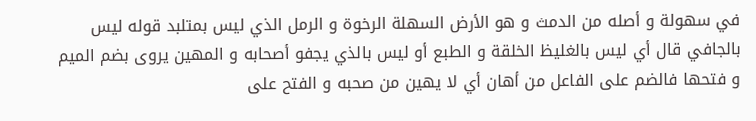في سهولة و أصله من الدمث و هو الأرض السهلة الرخوة و الرمل الذي ليس بمتلبد قوله ليس بالجافي قال أي ليس بالغليظ الخلقة و الطبع أو ليس بالذي يجفو أصحابه و المهين يروى بضم الميم و فتحها فالضم على الفاعل من أهان أي لا يهين من صحبه و الفتح على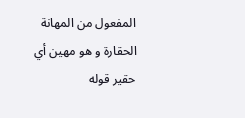المفعول من المهانة الحقارة و هو مهين أي حقير قوله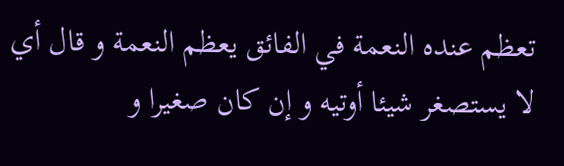تعظم عنده النعمة في الفائق يعظم النعمة و قال أي لا يستصغر شيئا أوتيه و إن كان صغيرا و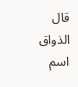قال الذواق اسم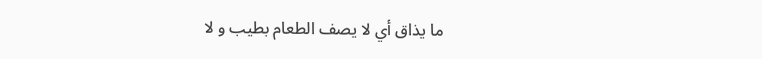ما يذاق أي لا يصف الطعام بطيب و لا